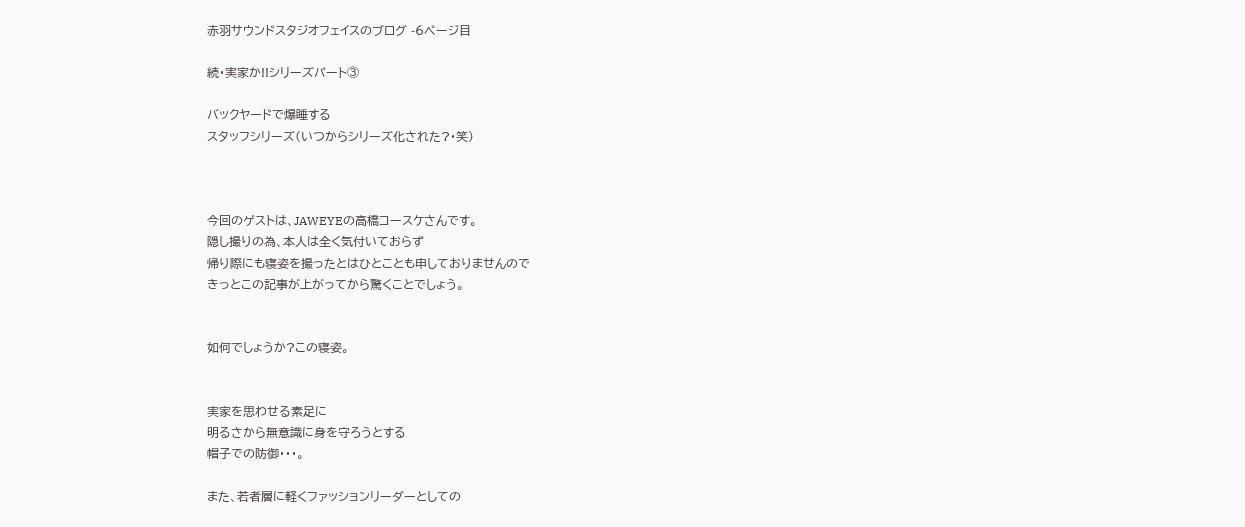赤羽サウンドスタジオフェイスのブログ -6ページ目

続・実家か!!シリーズパート③

バックヤードで爆睡する
スタッフシリーズ(いつからシリーズ化された?・笑)



今回のゲストは、JAWEYEの高橋コースケさんです。
隠し撮りの為、本人は全く気付いておらず
帰り際にも寝姿を撮ったとはひとことも申しておりませんので
きっとこの記事が上がってから驚くことでしょう。


如何でしょうか?この寝姿。


実家を思わせる素足に
明るさから無意識に身を守ろうとする
帽子での防御・・・。

また、若者層に軽くファッションリーダーとしての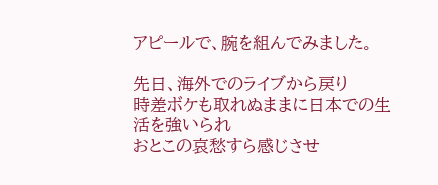アピールで、腕を組んでみました。

先日、海外でのライブから戻り
時差ボケも取れぬままに日本での生活を強いられ
おとこの哀愁すら感じさせ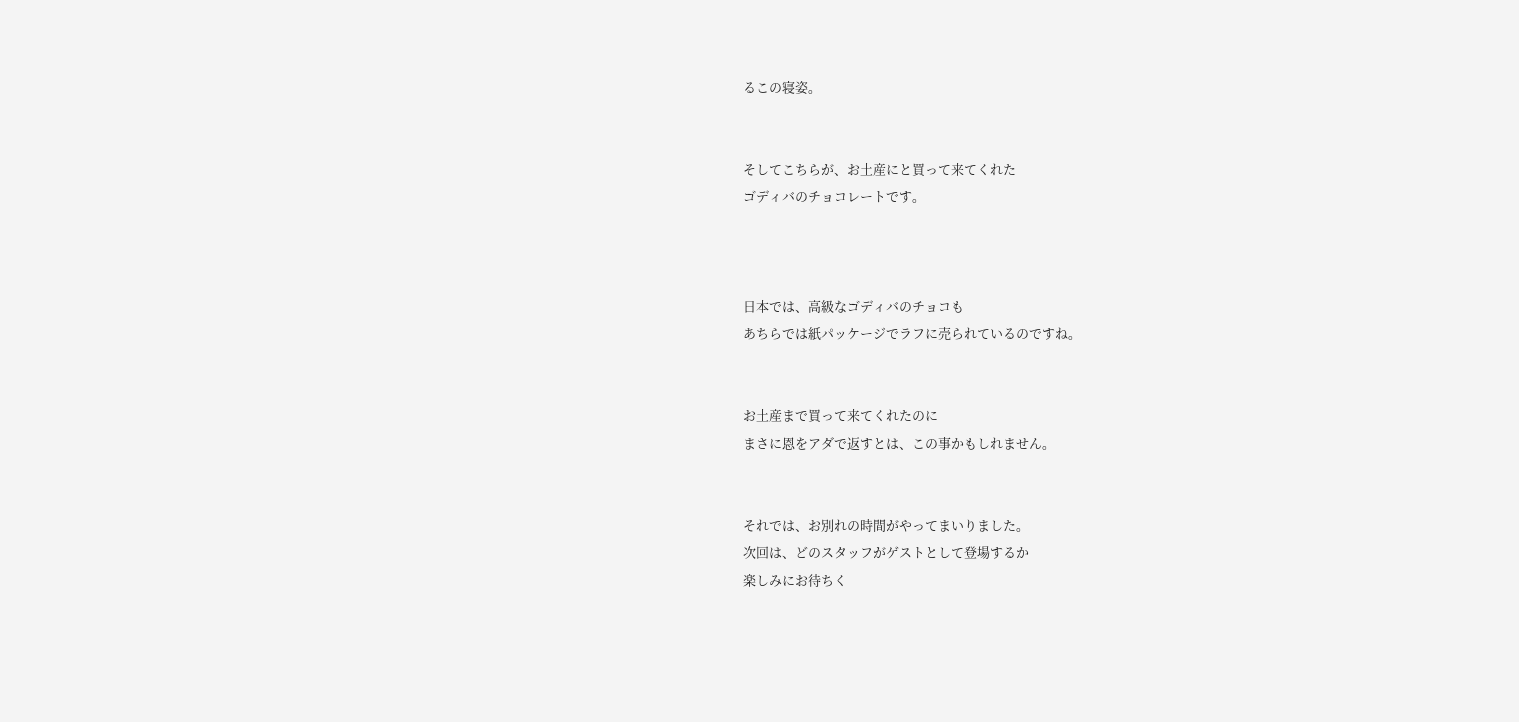るこの寝姿。


そしてこちらが、お土産にと買って来てくれた
ゴディバのチョコレートです。



日本では、高級なゴディバのチョコも
あちらでは紙パッケージでラフに売られているのですね。


お土産まで買って来てくれたのに
まさに恩をアダで返すとは、この事かもしれません。


それでは、お別れの時間がやってまいりました。
次回は、どのスタッフがゲストとして登場するか
楽しみにお待ちく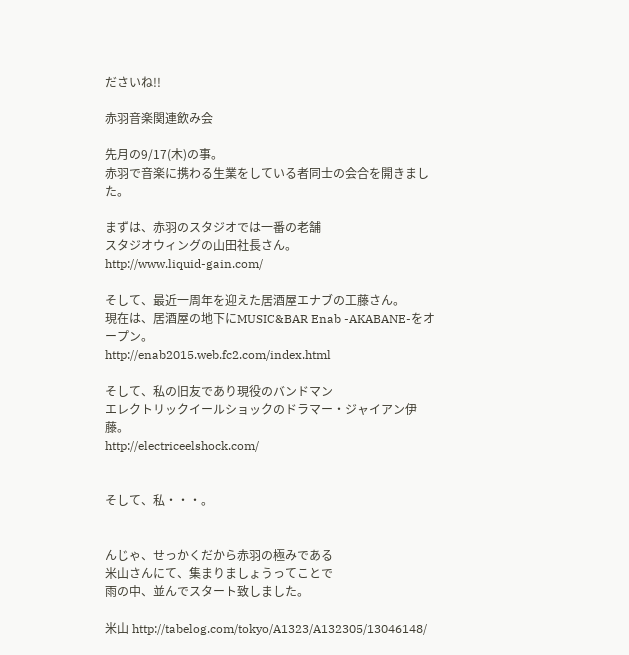ださいね!!

赤羽音楽関連飲み会

先月の9/17(木)の事。
赤羽で音楽に携わる生業をしている者同士の会合を開きました。

まずは、赤羽のスタジオでは一番の老舗
スタジオウィングの山田社長さん。
http://www.liquid-gain.com/

そして、最近一周年を迎えた居酒屋エナブの工藤さん。
現在は、居酒屋の地下にMUSIC&BAR Enab -AKABANE-をオープン。
http://enab2015.web.fc2.com/index.html

そして、私の旧友であり現役のバンドマン
エレクトリックイールショックのドラマー・ジャイアン伊藤。
http://electriceelshock.com/


そして、私・・・。


んじゃ、せっかくだから赤羽の極みである
米山さんにて、集まりましょうってことで
雨の中、並んでスタート致しました。

米山 http://tabelog.com/tokyo/A1323/A132305/13046148/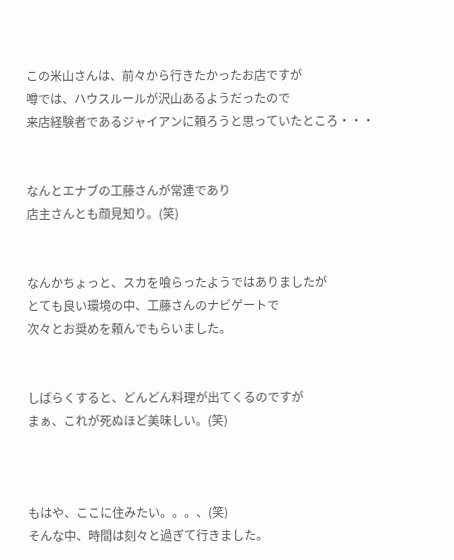この米山さんは、前々から行きたかったお店ですが
噂では、ハウスルールが沢山あるようだったので
来店経験者であるジャイアンに頼ろうと思っていたところ・・・


なんとエナブの工藤さんが常連であり
店主さんとも顔見知り。(笑)


なんかちょっと、スカを喰らったようではありましたが
とても良い環境の中、工藤さんのナビゲートで
次々とお奨めを頼んでもらいました。


しばらくすると、どんどん料理が出てくるのですが
まぁ、これが死ぬほど美味しい。(笑)



もはや、ここに住みたい。。。、(笑)
そんな中、時間は刻々と過ぎて行きました。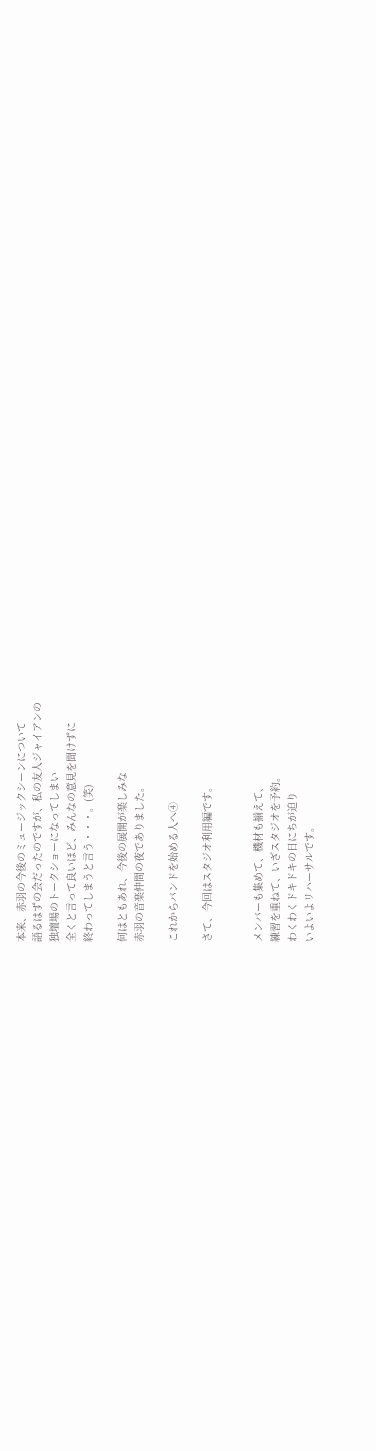本来、赤羽の今後のミュージックシーンについて
語るはずの会だったのですが、私の友人ジャイアンの
独壇場のトークショーになってしまい
全くと言って良いほど、みんなの意見を聞けずに
終わってしまうと言う・・・。(笑)

何はともあれ、今後の展開が楽しみな
赤羽の音楽仲間の夜でありました。

これからバンドを始める人へ④

さて、今回はスタジオ利用編です。


メンバーも集めて、機材も揃えて、
練習を重ねて、いざスタジオを予約。
わくわくドキドキの日にちが迫り
いよいよリハーサルです。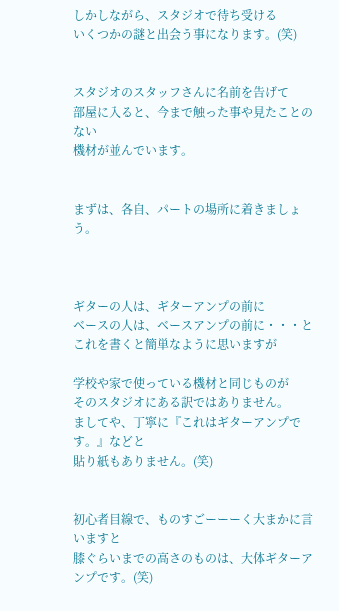しかしながら、スタジオで待ち受ける
いくつかの謎と出会う事になります。(笑)


スタジオのスタッフさんに名前を告げて
部屋に入ると、今まで触った事や見たことのない
機材が並んでいます。


まずは、各自、パートの場所に着きましょう。



ギターの人は、ギターアンプの前に
ベースの人は、ベースアンプの前に・・・と
これを書くと簡単なように思いますが

学校や家で使っている機材と同じものが
そのスタジオにある訳ではありません。
ましてや、丁寧に『これはギターアンプです。』などと
貼り紙もありません。(笑)


初心者目線で、ものすごーーーく大まかに言いますと
膝ぐらいまでの高さのものは、大体ギターアンプです。(笑)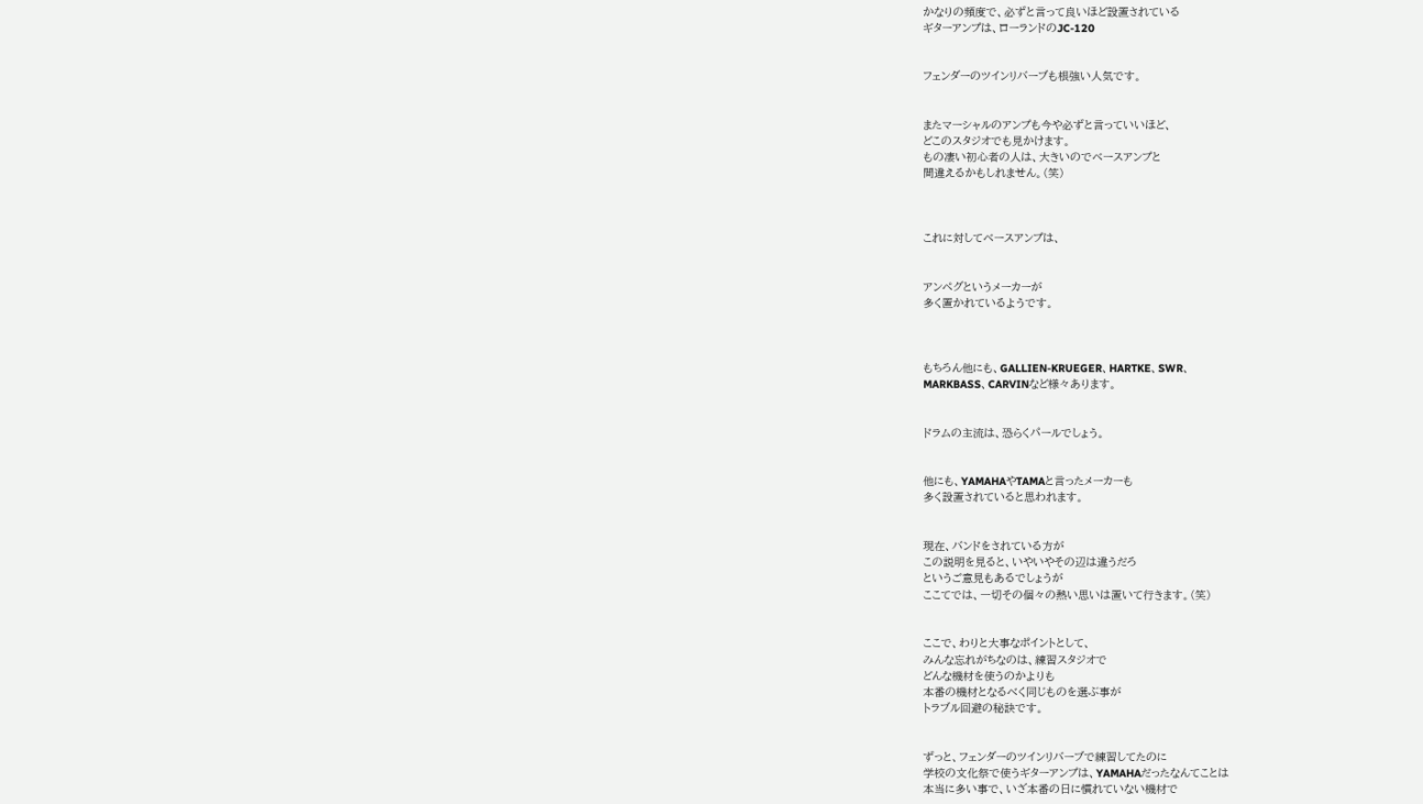かなりの頻度で、必ずと言って良いほど設置されている
ギターアンプは、ローランドのJC-120


フェンダーのツインリバーブも根強い人気です。


またマーシャルのアンプも今や必ずと言っていいほど、
どこのスタジオでも見かけます。
もの凄い初心者の人は、大きいのでベースアンプと
間違えるかもしれません。(笑)



これに対してベースアンプは、


アンペグというメーカーが
多く置かれているようです。



もちろん他にも、GALLIEN-KRUEGER、HARTKE、SWR、
MARKBASS、CARVINなど様々あります。


ドラムの主流は、恐らくパールでしょう。


他にも、YAMAHAやTAMAと言ったメーカーも
多く設置されていると思われます。


現在、バンドをされている方が
この説明を見ると、いやいやその辺は違うだろ
というご意見もあるでしょうが
ここてでは、一切その個々の熱い思いは置いて行きます。(笑)


ここで、わりと大事なポイントとして、
みんな忘れがちなのは、練習スタジオで
どんな機材を使うのかよりも
本番の機材となるべく同じものを選ぶ事が
トラブル回避の秘訣です。


ずっと、フェンダーのツインリバーブで練習してたのに
学校の文化祭で使うギターアンプは、YAMAHAだったなんてことは
本当に多い事で、いざ本番の日に慣れていない機材で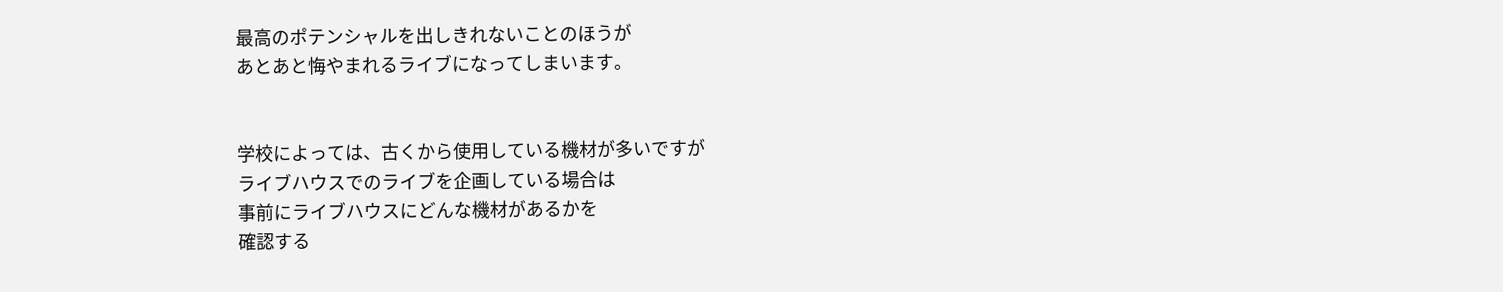最高のポテンシャルを出しきれないことのほうが
あとあと悔やまれるライブになってしまいます。


学校によっては、古くから使用している機材が多いですが
ライブハウスでのライブを企画している場合は
事前にライブハウスにどんな機材があるかを
確認する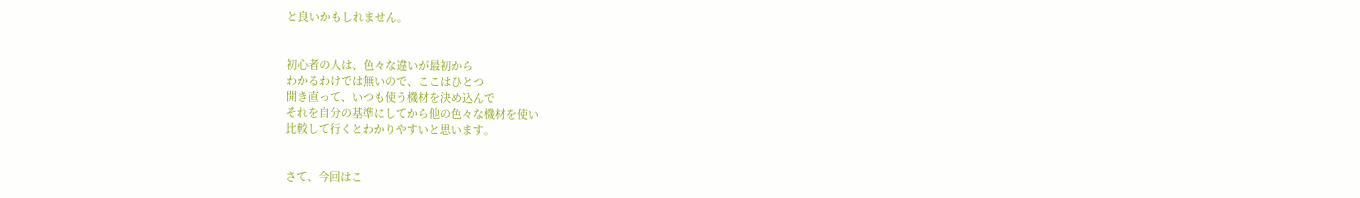と良いかもしれません。


初心者の人は、色々な違いが最初から
わかるわけでは無いので、ここはひとつ
開き直って、いつも使う機材を決め込んで
それを自分の基準にしてから他の色々な機材を使い
比較して行くとわかりやすいと思います。


さて、今回はこ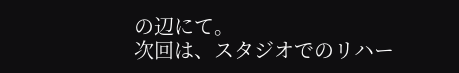の辺にて。
次回は、スタジオでのリハー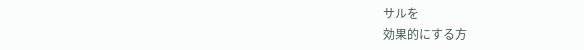サルを
効果的にする方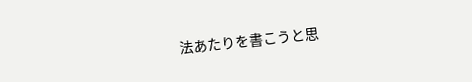法あたりを書こうと思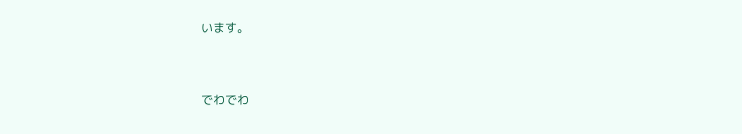います。


でわでわ